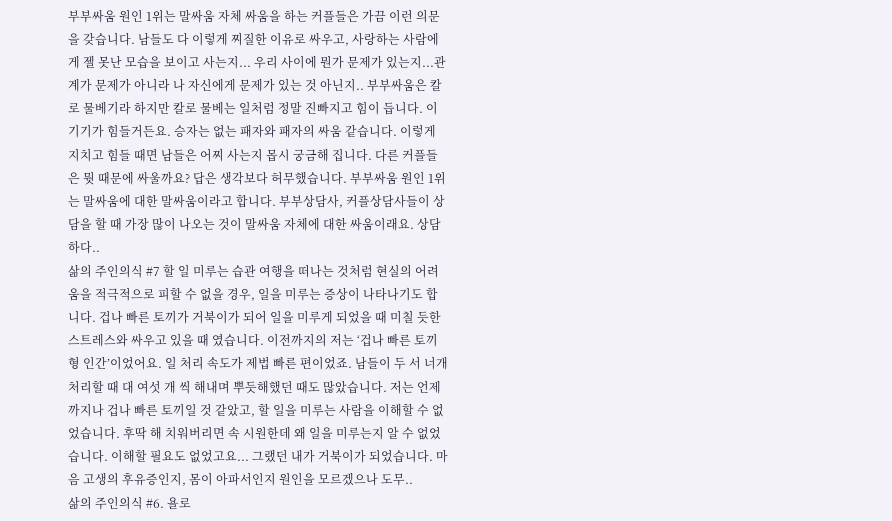부부싸움 원인 1위는 말싸움 자체 싸움을 하는 커플들은 가끔 이런 의문을 갖습니다. 남들도 다 이렇게 찌질한 이유로 싸우고, 사랑하는 사람에게 젤 못난 모습을 보이고 사는지... 우리 사이에 뭔가 문제가 있는지...관계가 문제가 아니라 나 자신에게 문제가 있는 것 아닌지.. 부부싸움은 칼로 물베기라 하지만 칼로 물베는 일처럼 정말 진빠지고 힘이 듭니다. 이기기가 힘들거든요. 승자는 없는 패자와 패자의 싸움 같습니다. 이렇게 지치고 힘들 때면 남들은 어찌 사는지 몹시 궁금해 집니다. 다른 커플들은 뭣 때문에 싸울까요? 답은 생각보다 허무했습니다. 부부싸움 원인 1위는 말싸움에 대한 말싸움이라고 합니다. 부부상담사, 커플상담사들이 상담을 할 때 가장 많이 나오는 것이 말싸움 자체에 대한 싸움이래요. 상담하다..
삶의 주인의식 #7 할 일 미루는 습관 여행을 떠나는 것처럼 현실의 어려움을 적극적으로 피할 수 없을 경우, 일을 미루는 증상이 나타나기도 합니다. 겁나 빠른 토끼가 거북이가 되어 일을 미루게 되었을 때 미칠 듯한 스트레스와 싸우고 있을 때 였습니다. 이전까지의 저는 ‘겁나 빠른 토끼형 인간’이었어요. 일 처리 속도가 제법 빠른 편이었죠. 남들이 두 서 너개 처리할 때 대 여섯 개 씩 해내며 뿌듯해했던 때도 많았습니다. 저는 언제까지나 겁나 빠른 토끼일 것 같았고, 할 일을 미루는 사람을 이해할 수 없었습니다. 후딱 해 치워버리면 속 시원한데 왜 일을 미루는지 알 수 없었습니다. 이해할 필요도 없었고요... 그랬던 내가 거북이가 되었습니다. 마음 고생의 후유증인지, 몸이 아파서인지 원인을 모르겠으나 도무..
삶의 주인의식 #6. 욜로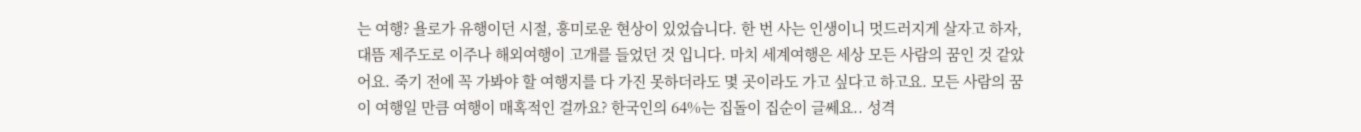는 여행? 욜로가 유행이던 시절, 흥미로운 현상이 있었습니다. 한 번 사는 인생이니 멋드러지게 살자고 하자, 대뜸 제주도로 이주나 해외여행이 고개를 들었던 것 입니다. 마치 세계여행은 세상 모든 사람의 꿈인 것 같았어요. 죽기 전에 꼭 가봐야 할 여행지를 다 가진 못하더라도 몇 곳이라도 가고 싶다고 하고요. 모든 사람의 꿈이 여행일 만큼 여행이 매혹적인 걸까요? 한국인의 64%는 집돌이 집순이 글쎄요.. 성격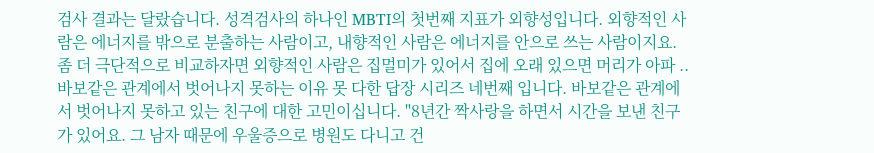검사 결과는 달랐습니다. 성격검사의 하나인 MBTI의 첫번째 지표가 외향성입니다. 외향적인 사람은 에너지를 밖으로 분출하는 사람이고, 내향적인 사람은 에너지를 안으로 쓰는 사람이지요. 좀 더 극단적으로 비교하자면 외향적인 사람은 집멀미가 있어서 집에 오래 있으면 머리가 아파 ..
바보같은 관계에서 벗어나지 못하는 이유 못 다한 답장 시리즈 네번째 입니다. 바보같은 관계에서 벗어나지 못하고 있는 친구에 대한 고민이십니다. "8년간 짝사랑을 하면서 시간을 보낸 친구가 있어요. 그 남자 때문에 우울증으로 병원도 다니고 건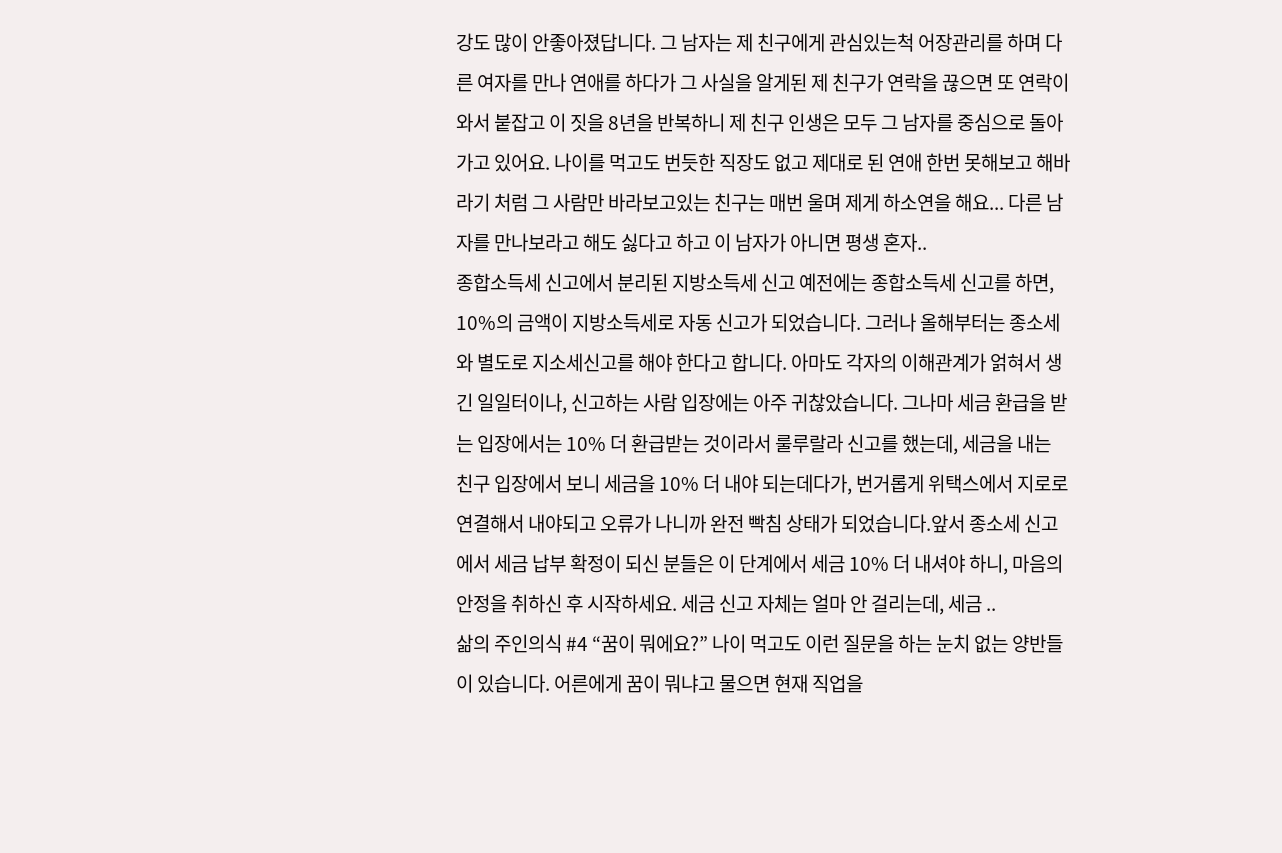강도 많이 안좋아졌답니다. 그 남자는 제 친구에게 관심있는척 어장관리를 하며 다른 여자를 만나 연애를 하다가 그 사실을 알게된 제 친구가 연락을 끊으면 또 연락이 와서 붙잡고 이 짓을 8년을 반복하니 제 친구 인생은 모두 그 남자를 중심으로 돌아가고 있어요. 나이를 먹고도 번듯한 직장도 없고 제대로 된 연애 한번 못해보고 해바라기 처럼 그 사람만 바라보고있는 친구는 매번 울며 제게 하소연을 해요... 다른 남자를 만나보라고 해도 싫다고 하고 이 남자가 아니면 평생 혼자..
종합소득세 신고에서 분리된 지방소득세 신고 예전에는 종합소득세 신고를 하면, 10%의 금액이 지방소득세로 자동 신고가 되었습니다. 그러나 올해부터는 종소세와 별도로 지소세신고를 해야 한다고 합니다. 아마도 각자의 이해관계가 얽혀서 생긴 일일터이나, 신고하는 사람 입장에는 아주 귀찮았습니다. 그나마 세금 환급을 받는 입장에서는 10% 더 환급받는 것이라서 룰루랄라 신고를 했는데, 세금을 내는 친구 입장에서 보니 세금을 10% 더 내야 되는데다가, 번거롭게 위택스에서 지로로 연결해서 내야되고 오류가 나니까 완전 빡침 상태가 되었습니다.앞서 종소세 신고에서 세금 납부 확정이 되신 분들은 이 단계에서 세금 10% 더 내셔야 하니, 마음의 안정을 취하신 후 시작하세요. 세금 신고 자체는 얼마 안 걸리는데, 세금 ..
삶의 주인의식 #4 “꿈이 뭐에요?” 나이 먹고도 이런 질문을 하는 눈치 없는 양반들이 있습니다. 어른에게 꿈이 뭐냐고 물으면 현재 직업을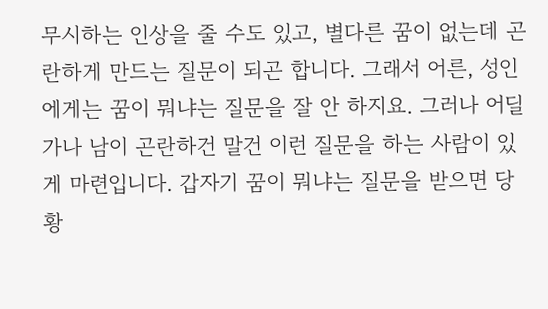무시하는 인상을 줄 수도 있고, 별다른 꿈이 없는데 곤란하게 만드는 질문이 되곤 합니다. 그래서 어른, 성인에게는 꿈이 뭐냐는 질문을 잘 안 하지요. 그러나 어딜가나 남이 곤란하건 말건 이런 질문을 하는 사람이 있게 마련입니다. 갑자기 꿈이 뭐냐는 질문을 받으면 당황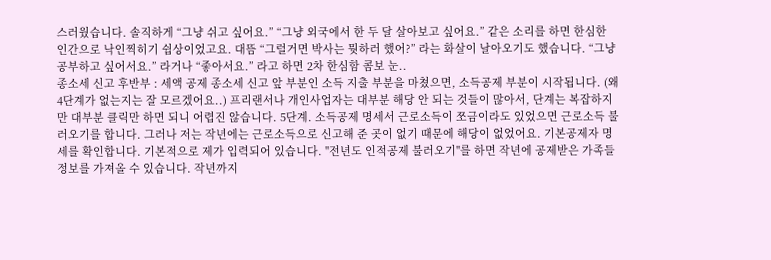스러웠습니다. 솔직하게 “그냥 쉬고 싶어요.” “그냥 외국에서 한 두 달 살아보고 싶어요.” 같은 소리를 하면 한심한 인간으로 낙인찍히기 쉽상이었고요. 대뜸 “그럴거면 박사는 뭣하러 했어?” 라는 화살이 날아오기도 했습니다. “그냥 공부하고 싶어서요.” 라거나 “좋아서요.” 라고 하면 2차 한심함 콤보 눈..
종소세 신고 후반부 : 세액 공제 종소세 신고 앞 부분인 소득 지출 부분을 마쳤으면, 소득공제 부분이 시작됩니다. (왜 4단계가 없는지는 잘 모르겠어요..) 프리랜서나 개인사업자는 대부분 해당 안 되는 것들이 많아서, 단계는 복잡하지만 대부분 클릭만 하면 되니 어렵진 않습니다. 5단계. 소득공제 명세서 근로소득이 쪼금이라도 있었으면 근로소득 불러오기를 합니다. 그러나 저는 작년에는 근로소득으로 신고해 준 곳이 없기 때문에 해당이 없었어요. 기본공제자 명세를 확인합니다. 기본적으로 제가 입력되어 있습니다. "전년도 인적공제 불러오기"를 하면 작년에 공제받은 가족들 정보를 가져올 수 있습니다. 작년까지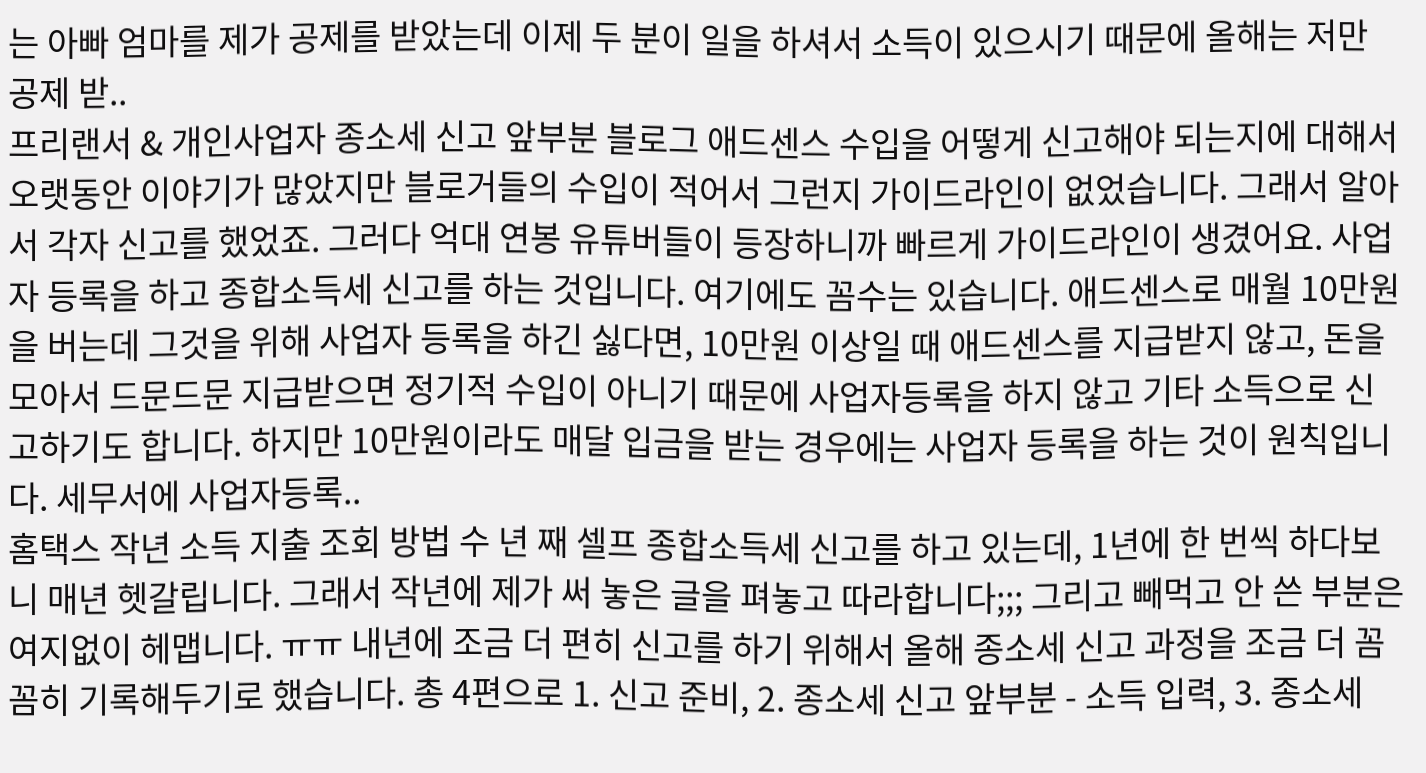는 아빠 엄마를 제가 공제를 받았는데 이제 두 분이 일을 하셔서 소득이 있으시기 때문에 올해는 저만 공제 받..
프리랜서 & 개인사업자 종소세 신고 앞부분 블로그 애드센스 수입을 어떻게 신고해야 되는지에 대해서 오랫동안 이야기가 많았지만 블로거들의 수입이 적어서 그런지 가이드라인이 없었습니다. 그래서 알아서 각자 신고를 했었죠. 그러다 억대 연봉 유튜버들이 등장하니까 빠르게 가이드라인이 생겼어요. 사업자 등록을 하고 종합소득세 신고를 하는 것입니다. 여기에도 꼼수는 있습니다. 애드센스로 매월 10만원을 버는데 그것을 위해 사업자 등록을 하긴 싫다면, 10만원 이상일 때 애드센스를 지급받지 않고, 돈을 모아서 드문드문 지급받으면 정기적 수입이 아니기 때문에 사업자등록을 하지 않고 기타 소득으로 신고하기도 합니다. 하지만 10만원이라도 매달 입금을 받는 경우에는 사업자 등록을 하는 것이 원칙입니다. 세무서에 사업자등록..
홈택스 작년 소득 지출 조회 방법 수 년 째 셀프 종합소득세 신고를 하고 있는데, 1년에 한 번씩 하다보니 매년 헷갈립니다. 그래서 작년에 제가 써 놓은 글을 펴놓고 따라합니다;;; 그리고 빼먹고 안 쓴 부분은 여지없이 헤맵니다. ㅠㅠ 내년에 조금 더 편히 신고를 하기 위해서 올해 종소세 신고 과정을 조금 더 꼼꼼히 기록해두기로 했습니다. 총 4편으로 1. 신고 준비, 2. 종소세 신고 앞부분 - 소득 입력, 3. 종소세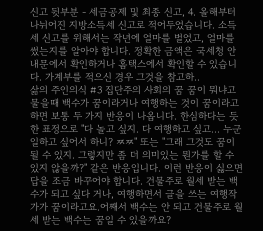신고 뒷부분 - 세금공제 및 최종 신고, 4. 올해부터 나뉘어진 지방소득세 신고로 적어두었습니다. 소득세 신고를 위해서는 작년에 얼마를 벌었고, 얼마를 썼는지를 알아야 합니다. 정확한 금액은 국세청 안내문에서 확인하거나 홈택스에서 확인할 수 있습니다. 가계부를 적으신 경우 그것을 참고하..
삶의 주인의식 #3 집단주의 사회의 꿈 꿈이 뭐냐고 물을때 백수가 꿈이라거나 여행하는 것이 꿈이라고 하면 보통 두 가지 반응이 나옵니다. 한심하다는 듯한 표정으로 "다 놀고 싶지. 다 여행하고 싶고... 누군 일하고 싶어서 하니? ㅉㅉ" 또는 "그래 그것도 꿈이 될 수 있지. 그렇지만 좀 더 의미있는 뭔가를 할 수 있지 않을까?" 같은 반응입니다. 이런 반응이 싫으면 답을 조금 바꾸어야 합니다. 건물주로 월세 받는 백수가 되고 싶다 거나, 여행하면서 글을 쓰는 여행작가가 꿈이라고요.어째서 백수는 안 되고 건물주로 월세 받는 백수는 꿈일 수 있을까요?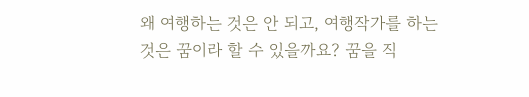왜 여행하는 것은 안 되고, 여행작가를 하는 것은 꿈이라 할 수 있을까요? 꿈을 직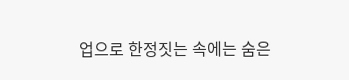업으로 한정짓는 속에는 숨은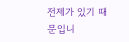전제가 있기 때문입니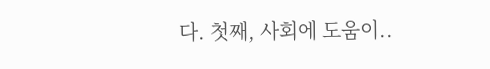다. 첫째, 사회에 도움이..